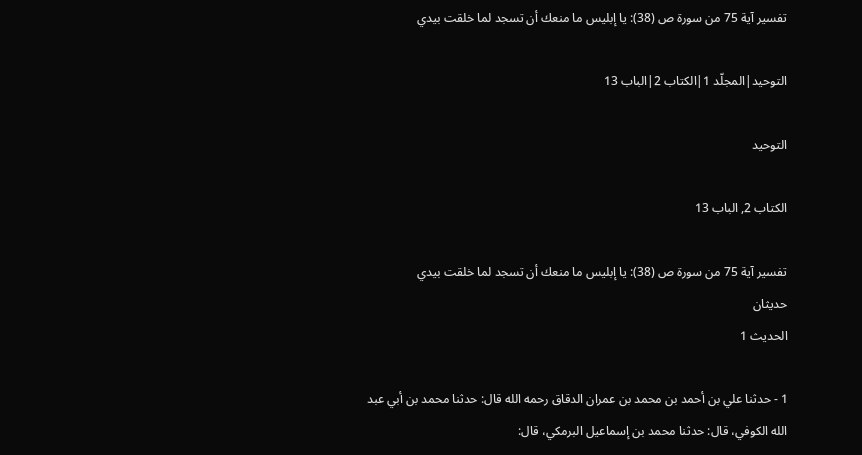تفسير آية 75 من سورة ص (38): يا إبليس ما منعك أن تسجد لما خلقت بيدي

التوحيد|المجلّد 1|الكتاب 2|الباب 13

التوحيد

الكتاب 2, الباب 13

تفسير آية 75 من سورة ص (38): يا إبليس ما منعك أن تسجد لما خلقت بيدي
حديثان
الحديث 1

1 - حدثنا علي بن أحمد بن محمد بن عمران الدقاق رحمه الله قال: حدثنا محمد بن أبي عبد الله الكوفي، قال: حدثنا محمد بن إسماعيل البرمكي، قال: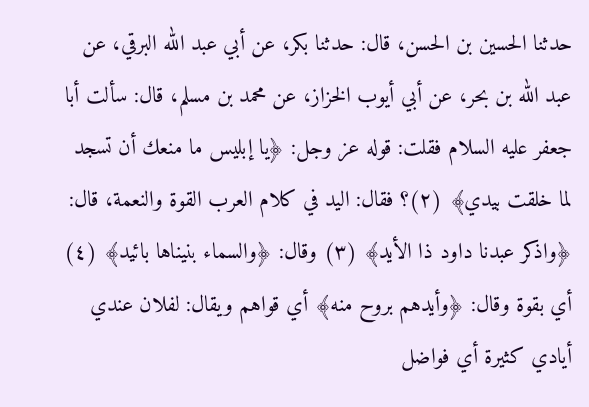حدثنا الحسين بن الحسن، قال: حدثنا بكر، عن أبي عبد الله البرقي، عن عبد الله بن بحر، عن أبي أيوب الخزاز، عن محمد بن مسلم، قال: سألت أبا جعفر عليه السلام فقلت: قوله عز وجل: ﴿يا إبليس ما منعك أن تسجد لما خلقت بيدي﴾ (٢)؟ فقال: اليد في كلام العرب القوة والنعمة، قال: ﴿واذكر عبدنا داود ذا الأيد﴾ (٣) وقال: ﴿والسماء بنيناها بائيد﴾ (٤) أي بقوة وقال: ﴿وأيدهم بروح منه﴾ أي قواهم ويقال: لفلان عندي أيادي كثيرة أي فواضل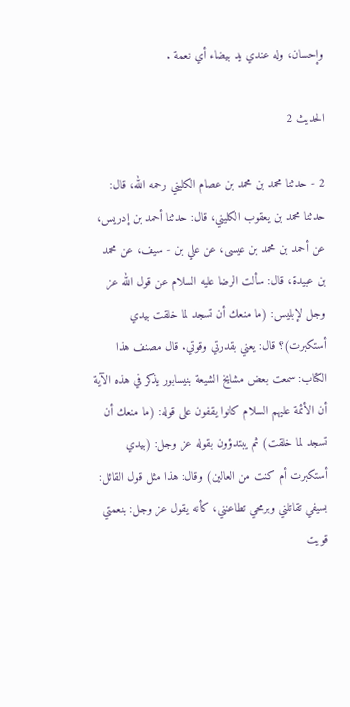وإحسان، وله عندي يد بيضاء أي نعمة .

الحديث 2

2 - حدثنا محمد بن محمد بن عصام الكليني رحمه الله، قال: حدثنا محمد بن يعقوب الكليني، قال: حدثنا أحمد بن إدريس، عن أحمد بن محمد بن عيسى، عن علي بن - سيف، عن محمد بن عبيدة، قال: سألت الرضا عليه السلام عن قول الله عز وجل لإبليس: (ما منعك أن تسجد لما خلقت بيدي أستكبرت)؟ قال: يعني بقدرتي وقوتي. قال مصنف هذا الكتاب: سمعت بعض مشايخ الشيعة بنيسابور يذكر في هذه الآية أن الأئمة عليهم السلام كانوا يقفون على قوله: (ما منعك أن تسجد لما خلقت) ثم يبتدؤون بقوله عز وجل: (بيدي أستكبرت أم كنت من العالين) وقال: هذا مثل قول القائل: بسيفي تقاتلني وبرمحي تطاعنني، كأنه يقول عز وجل: بنعمتي قويت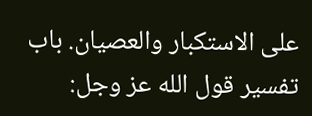على الاستكبار والعصيان. باب تفسير قول الله عز وجل: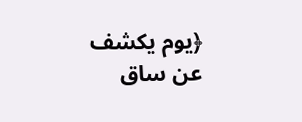﴿يوم يكشف عن ساق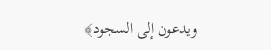ويدعون إلى السجود﴾